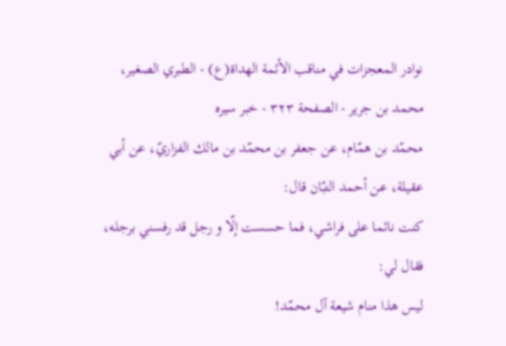نوادر المعجزات في مناقب الأئمة الهداة(ع) - الطبري الصغير، محمد بن جرير - الصفحة ٣٢٣ - خبر سيره
محمّد بن همّام، عن جعفر بن محمّد بن مالك الفزاريّ، عن أبي عقيلة، عن أحمد التبّان قال:
كنت نائما على فراشي، فما حسست إلّا و رجل قد رفسني برجله، فقال لي:
ليس هذا منام شيعة آل محمّد!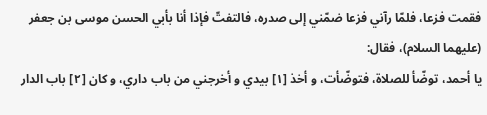فقمت فزعا، فلمّا رآني فزعا ضمّني إلى صدره، فالتفتّ فإذا أنا بأبي الحسن موسى بن جعفر (عليهما السلام)، فقال:
يا أحمد، توضّأ للصلاة، فتوضّأت، و أخذ [١] بيدي و أخرجني من باب داري، و كان [٢] باب الدار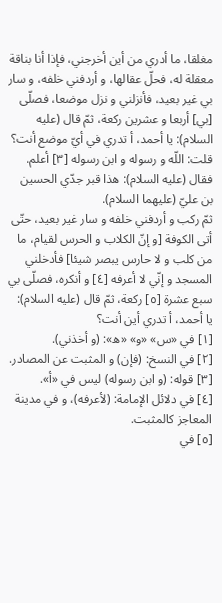مغلقا، ما أدري من أين أخرجني، فإذا أنا بناقة معقلة له، فحلّ عقالها، و أردفني خلفه، و سار بي غير بعيد، فأنزلني و نزل موضعا، فصلّى [بي] أربعا و عشرين ركعة، ثمّ قال (عليه السلام): يا أحمد، أ تدري في أيّ موضع أنت؟
قلت: اللّه و رسوله و ابن رسوله [٣] أعلم.
فقال (عليه السلام): هذا قبر جدّي الحسين بن عليّ (عليهما السلام).
ثمّ ركب و أردفني خلفه و سار غير بعيد، حتّى أتى الكوفة [و إنّ الكلاب و الحرس لقيام، ما من كلب و لا حارس يبصر شيئا] فأدخلني المسجد و إنّي لا أعرفه [٤] و أنكره، فصلّى بي سبع عشرة [٥] ركعة، ثمّ قال (عليه السلام): يا أحمد، أ تدري أين أنت؟
[١] في «س» «و» «ه»: (و أخذني).
[٢] في النسخ: (فإن) و المثبت عن المصادر.
[٣] قوله: (و ابن رسوله) ليس في «أ».
[٤] في دلائل الإمامة: (لأعرفه)، و في مدينة المعاجز كالمثبت.
[٥] في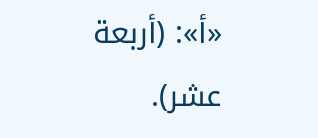«أ»: (أربعة عشر).